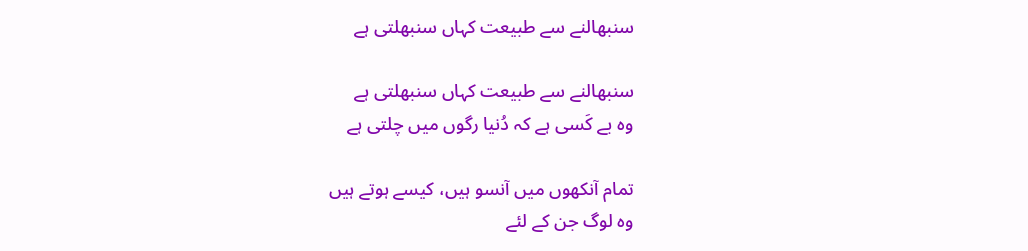سنبھالنے سے طبیعت کہاں سنبھلتی ہے

سنبھالنے سے طبیعت کہاں سنبھلتی ہے
وہ بے کَسی ہے کہ دُنیا رگوں میں چلتی ہے

تمام آنکھوں میں آنسو ہیں، کیسے ہوتے ہیں
وہ لوگ جن کے لئے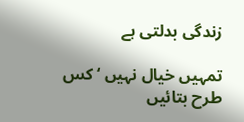زندگی بدلتی ہے

تمہیں خیال نہیں ‘ کس طرح بتائیں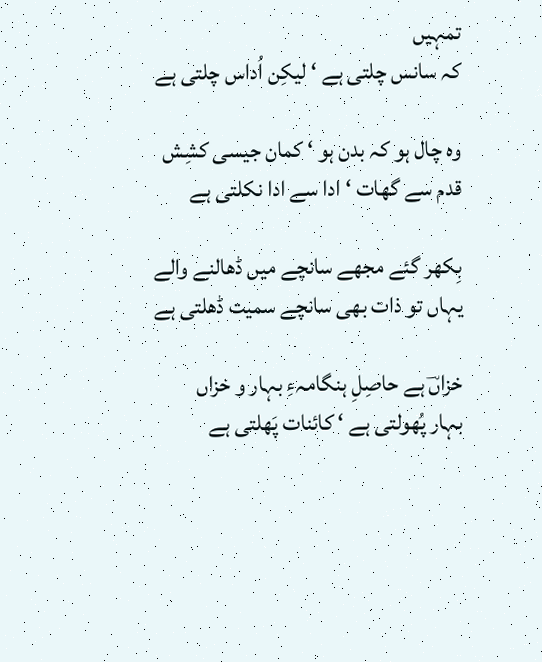تمہیں
کہ سانس چلتی ہے ‘ لیکِن اُداس چلتی ہے

وہ چال ہو کہ بدن ہو ‘ کمان جیسی کشِش
قدم سے گھات ‘ ادا سے ادا نکلتی ہے

بِکھر گئے مجھے سانچے میں ڈھالنے والے
یہاں تو ذات بھی سانچے سمیت ڈھلتی ہے

خزاںؔ ہے حاصِلِ ہنگامہءِ بہار و خزاں
بہار پُھولتی ہے ‘ کائنات پَھلتی ہے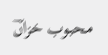محبوب خزاںؔ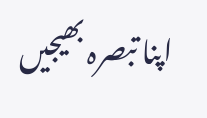اپنا تبصرہ بھیجیں